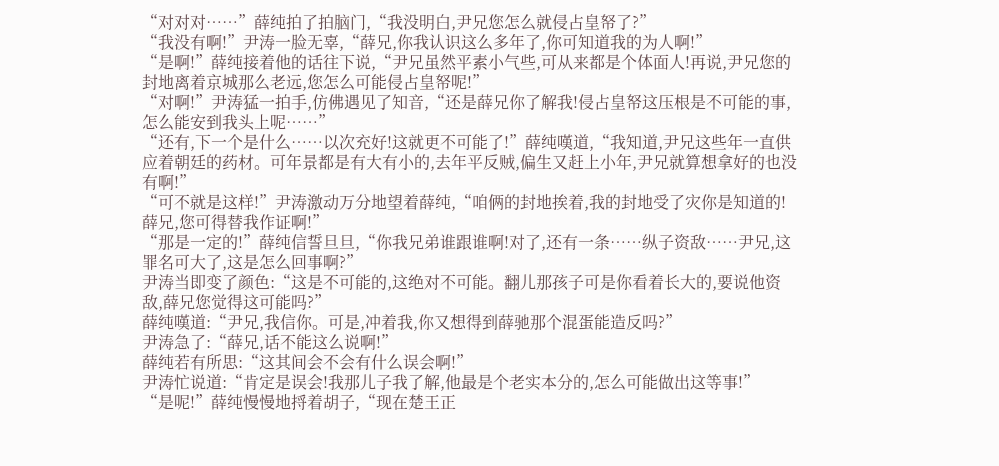“对对对……”薛纯拍了拍脑门,“我没明白,尹兄您怎么就侵占皇帑了?”
“我没有啊!”尹涛一脸无辜,“薛兄,你我认识这么多年了,你可知道我的为人啊!”
“是啊!”薛纯接着他的话往下说,“尹兄虽然平素小气些,可从来都是个体面人!再说,尹兄您的封地离着京城那么老远,您怎么可能侵占皇帑呢!”
“对啊!”尹涛猛一拍手,仿佛遇见了知音,“还是薛兄你了解我!侵占皇帑这压根是不可能的事,怎么能安到我头上呢……”
“还有,下一个是什么……以次充好!这就更不可能了!”薛纯嘆道,“我知道,尹兄这些年一直供应着朝廷的药材。可年景都是有大有小的,去年平反贼,偏生又赶上小年,尹兄就算想拿好的也没有啊!”
“可不就是这样!”尹涛激动万分地望着薛纯,“咱俩的封地挨着,我的封地受了灾你是知道的!薛兄,您可得替我作证啊!”
“那是一定的!”薛纯信誓旦旦,“你我兄弟谁跟谁啊!对了,还有一条……纵子资敌……尹兄,这罪名可大了,这是怎么回事啊?”
尹涛当即变了颜色:“这是不可能的,这绝对不可能。翻儿那孩子可是你看着长大的,要说他资敌,薛兄您觉得这可能吗?”
薛纯嘆道:“尹兄,我信你。可是,冲着我,你又想得到薛驰那个混蛋能造反吗?”
尹涛急了:“薛兄,话不能这么说啊!”
薛纯若有所思:“这其间会不会有什么误会啊!”
尹涛忙说道:“肯定是误会!我那儿子我了解,他最是个老实本分的,怎么可能做出这等事!”
“是呢!”薛纯慢慢地捋着胡子,“现在楚王正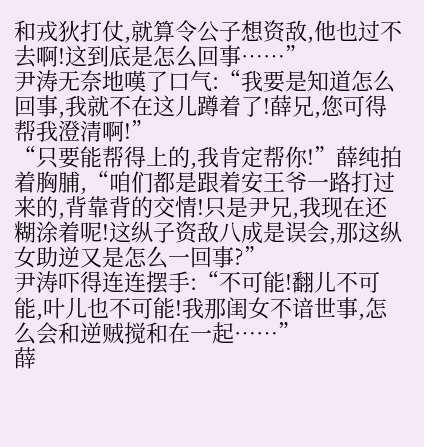和戎狄打仗,就算令公子想资敌,他也过不去啊!这到底是怎么回事……”
尹涛无奈地嘆了口气:“我要是知道怎么回事,我就不在这儿蹲着了!薛兄,您可得帮我澄清啊!”
“只要能帮得上的,我肯定帮你!”薛纯拍着胸脯,“咱们都是跟着安王爷一路打过来的,背靠背的交情!只是尹兄,我现在还糊涂着呢!这纵子资敌八成是误会,那这纵女助逆又是怎么一回事?”
尹涛吓得连连摆手:“不可能!翻儿不可能,叶儿也不可能!我那闺女不谙世事,怎么会和逆贼搅和在一起……”
薛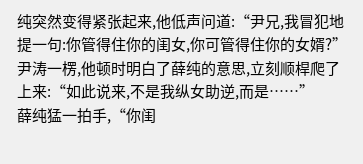纯突然变得紧张起来,他低声问道:“尹兄,我冒犯地提一句:你管得住你的闺女,你可管得住你的女婿?”
尹涛一楞,他顿时明白了薛纯的意思,立刻顺桿爬了上来:“如此说来,不是我纵女助逆,而是……”
薛纯猛一拍手,“你闺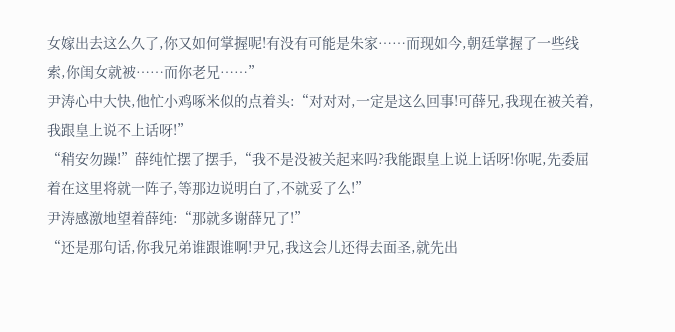女嫁出去这么久了,你又如何掌握呢!有没有可能是朱家……而现如今,朝廷掌握了一些线索,你闺女就被……而你老兄……”
尹涛心中大快,他忙小鸡啄米似的点着头:“对对对,一定是这么回事!可薛兄,我现在被关着,我跟皇上说不上话呀!”
“稍安勿躁!”薛纯忙摆了摆手,“我不是没被关起来吗?我能跟皇上说上话呀!你呢,先委屈着在这里将就一阵子,等那边说明白了,不就妥了么!”
尹涛感激地望着薛纯:“那就多谢薛兄了!”
“还是那句话,你我兄弟谁跟谁啊!尹兄,我这会儿还得去面圣,就先出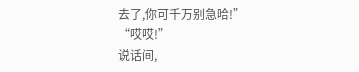去了,你可千万别急哈!”
“哎哎!”
说话间,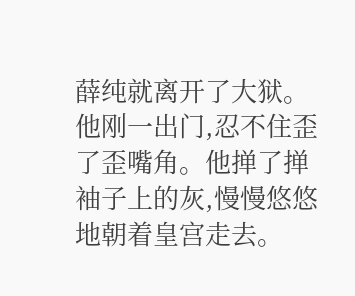薛纯就离开了大狱。他刚一出门,忍不住歪了歪嘴角。他掸了掸袖子上的灰,慢慢悠悠地朝着皇宫走去。